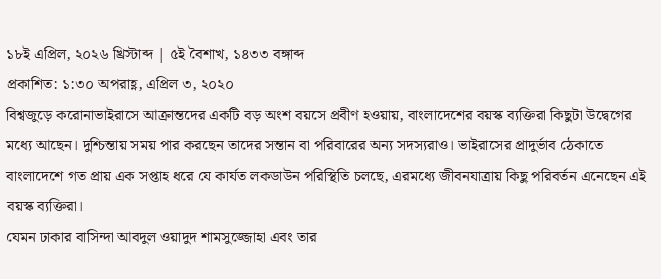১৮ই এপ্রিল, ২০২৬ খ্রিস্টাব্দ | ৫ই বৈশাখ, ১৪৩৩ বঙ্গাব্দ
প্রকাশিত: ১:৩০ অপরাহ্ণ, এপ্রিল ৩, ২০২০
বিশ্বজুড়ে করোনাভাইরাসে আক্রান্তদের একটি বড় অংশ বয়সে প্রবীণ হওয়ায়, বাংলাদেশের বয়স্ক ব্যক্তিরা কিছুটা উদ্বেগের মধ্যে আছেন। দুশ্চিন্তায় সময় পার করছেন তাদের সন্তান বা পরিবারের অন্য সদস্যরাও। ভাইরাসের প্রাদুর্ভাব ঠেকাতে বাংলাদেশে গত প্রায় এক সপ্তাহ ধরে যে কার্যত লকডাউন পরিস্থিতি চলছে, এরমধ্যে জীবনযাত্রায় কিছু পরিবর্তন এনেছেন এই বয়স্ক ব্যক্তিরা।
যেমন ঢাকার বাসিন্দা আবদুল ওয়াদুদ শামসুজ্জোহা এবং তার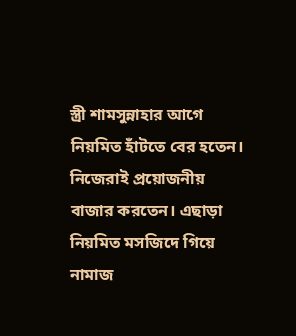স্ত্রী শামসুন্নাহার আগে নিয়মিত হাঁটতে বের হতেন। নিজেরাই প্রয়োজনীয় বাজার করতেন। এছাড়া নিয়মিত মসজিদে গিয়ে নামাজ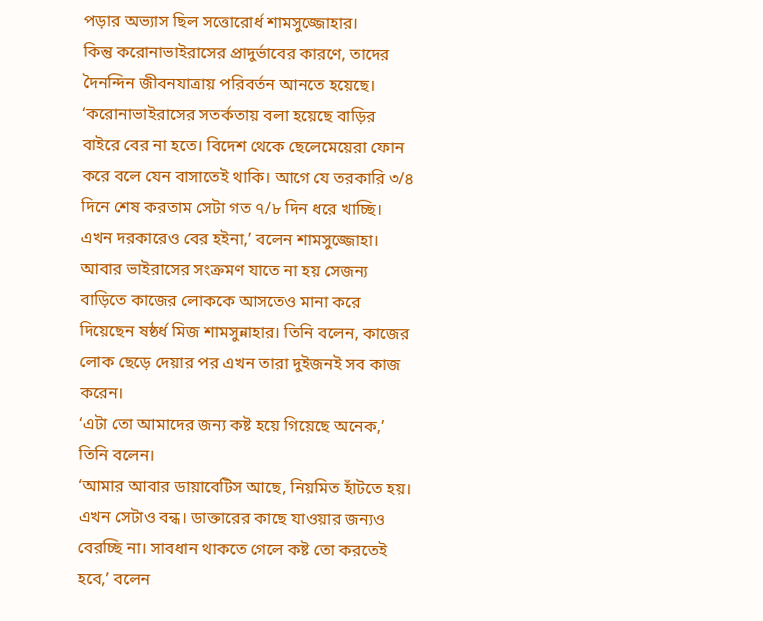পড়ার অভ্যাস ছিল সত্তোরোর্ধ শামসুজ্জোহার।
কিন্তু করোনাভাইরাসের প্রাদুর্ভাবের কারণে, তাদের দৈনন্দিন জীবনযাত্রায় পরিবর্তন আনতে হয়েছে।
‘করোনাভাইরাসের সতর্কতায় বলা হয়েছে বাড়ির বাইরে বের না হতে। বিদেশ থেকে ছেলেমেয়েরা ফোন করে বলে যেন বাসাতেই থাকি। আগে যে তরকারি ৩/৪ দিনে শেষ করতাম সেটা গত ৭/৮ দিন ধরে খাচ্ছি। এখন দরকারেও বের হইনা,’ বলেন শামসুজ্জোহা।
আবার ভাইরাসের সংক্রমণ যাতে না হয় সেজন্য বাড়িতে কাজের লোককে আসতেও মানা করে দিয়েছেন ষষ্ঠর্ধ মিজ শামসুন্নাহার। তিনি বলেন, কাজের লোক ছেড়ে দেয়ার পর এখন তারা দুইজনই সব কাজ করেন।
‘এটা তো আমাদের জন্য কষ্ট হয়ে গিয়েছে অনেক,’ তিনি বলেন।
‘আমার আবার ডায়াবেটিস আছে, নিয়মিত হাঁটতে হয়। এখন সেটাও বন্ধ। ডাক্তারের কাছে যাওয়ার জন্যও বেরচ্ছি না। সাবধান থাকতে গেলে কষ্ট তো করতেই হবে,’ বলেন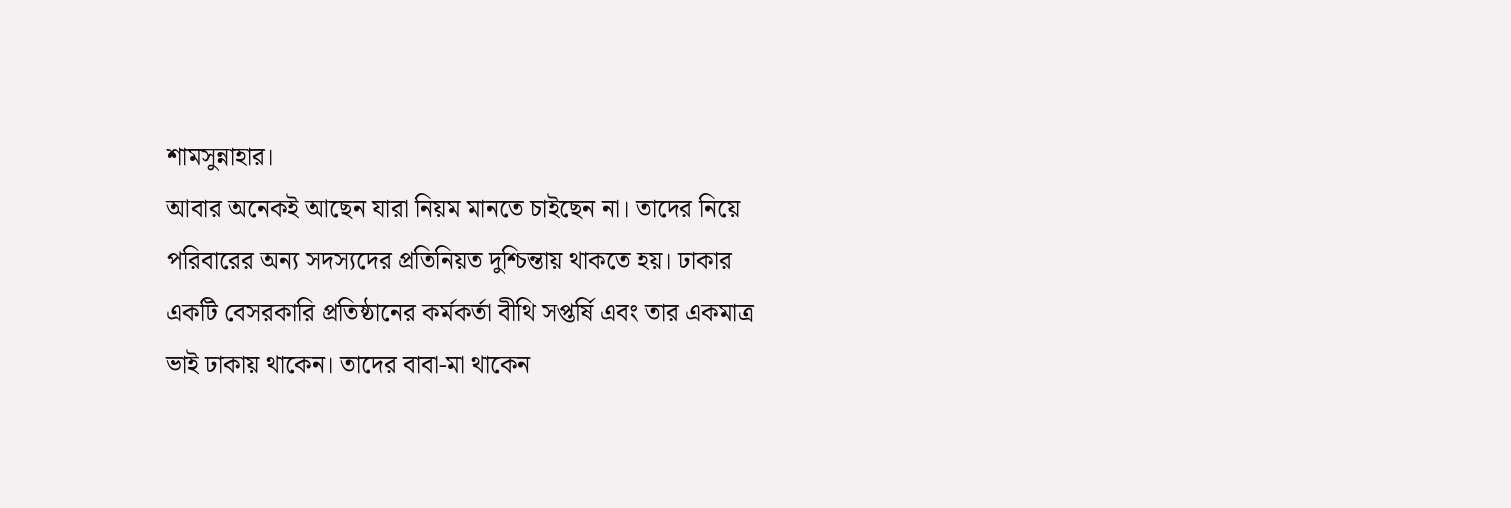শামসুন্নাহার।
আবার অনেকই আছেন যারা নিয়ম মানতে চাইছেন না। তাদের নিয়ে পরিবারের অন্য সদস্যদের প্রতিনিয়ত দুশ্চিন্তায় থাকতে হয়। ঢাকার একটি বেসরকারি প্রতিষ্ঠানের কর্মকর্তা বীথি সপ্তর্ষি এবং তার একমাত্র ভাই ঢাকায় থাকেন। তাদের বাবা-মা থাকেন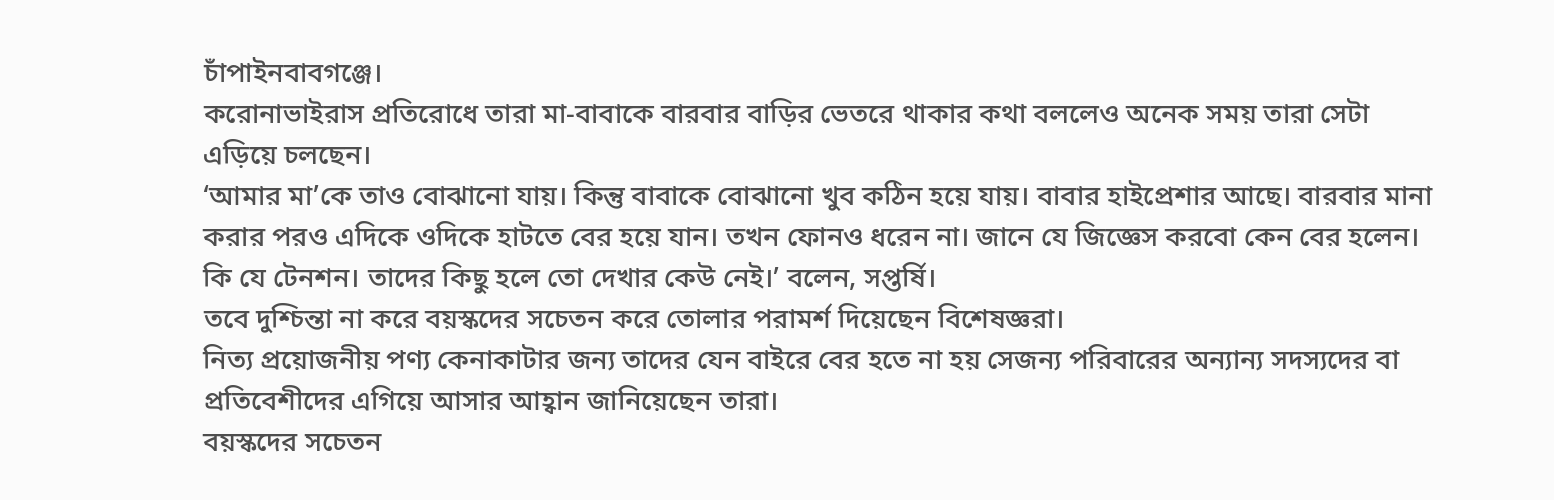চাঁপাইনবাবগঞ্জে।
করোনাভাইরাস প্রতিরোধে তারা মা-বাবাকে বারবার বাড়ির ভেতরে থাকার কথা বললেও অনেক সময় তারা সেটা এড়িয়ে চলছেন।
‘আমার মা’কে তাও বোঝানো যায়। কিন্তু বাবাকে বোঝানো খুব কঠিন হয়ে যায়। বাবার হাইপ্রেশার আছে। বারবার মানা করার পরও এদিকে ওদিকে হাটতে বের হয়ে যান। তখন ফোনও ধরেন না। জানে যে জিজ্ঞেস করবো কেন বের হলেন। কি যে টেনশন। তাদের কিছু হলে তো দেখার কেউ নেই।’ বলেন, সপ্তর্ষি।
তবে দুশ্চিন্তা না করে বয়স্কদের সচেতন করে তোলার পরামর্শ দিয়েছেন বিশেষজ্ঞরা।
নিত্য প্রয়োজনীয় পণ্য কেনাকাটার জন্য তাদের যেন বাইরে বের হতে না হয় সেজন্য পরিবারের অন্যান্য সদস্যদের বা প্রতিবেশীদের এগিয়ে আসার আহ্বান জানিয়েছেন তারা।
বয়স্কদের সচেতন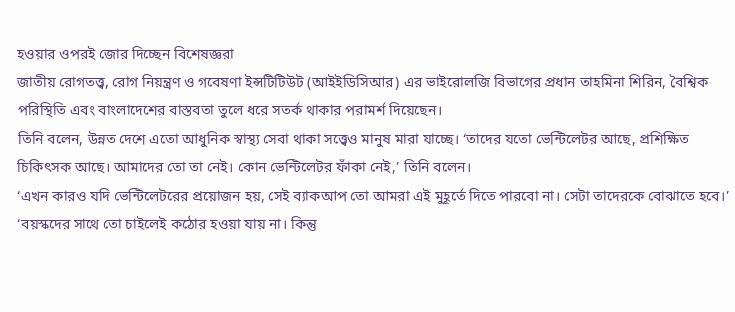হওয়ার ওপরই জোর দিচ্ছেন বিশেষজ্ঞরা
জাতীয় রোগতত্ত্ব, রোগ নিয়ন্ত্রণ ও গবেষণা ইন্সটিটিউট (আইইডিসিআর) এর ভাইরোলজি বিভাগের প্রধান তাহমিনা শিরিন, বৈশ্বিক পরিস্থিতি এবং বাংলাদেশের বাস্তবতা তুলে ধরে সতর্ক থাকার পরামর্শ দিয়েছেন।
তিনি বলেন, উন্নত দেশে এতো আধুনিক স্বাস্থ্য সেবা থাকা সত্ত্বেও মানুষ মারা যাচ্ছে। ‘তাদের যতো ভেন্টিলেটর আছে, প্রশিক্ষিত চিকিৎসক আছে। আমাদের তো তা নেই। কোন ভেন্টিলেটর ফাঁকা নেই,’ তিনি বলেন।
‘এখন কারও যদি ভেন্টিলেটরের প্রয়োজন হয়, সেই ব্যাকআপ তো আমরা এই মুহূর্তে দিতে পারবো না। সেটা তাদেরকে বোঝাতে হবে।’
‘বয়স্কদের সাথে তো চাইলেই কঠোর হওয়া যায় না। কিন্তু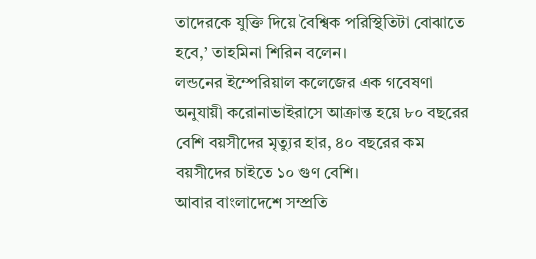তাদেরকে যুক্তি দিয়ে বৈশ্বিক পরিস্থিতিটা বোঝাতে হবে,’ তাহমিনা শিরিন বলেন।
লন্ডনের ইম্পেরিয়াল কলেজের এক গবেষণা অনুযায়ী করোনাভাইরাসে আক্রান্ত হয়ে ৮০ বছরের বেশি বয়সীদের মৃত্যুর হার, ৪০ বছরের কম বয়সীদের চাইতে ১০ গুণ বেশি।
আবার বাংলাদেশে সম্প্রতি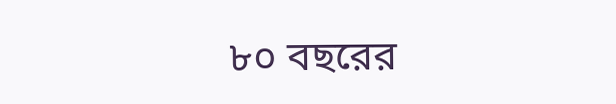৮০ বছরের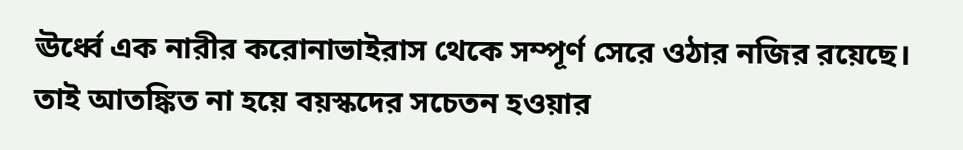ঊর্ধ্বে এক নারীর করোনাভাইরাস থেকে সম্পূর্ণ সেরে ওঠার নজির রয়েছে। তাই আতঙ্কিত না হয়ে বয়স্কদের সচেতন হওয়ার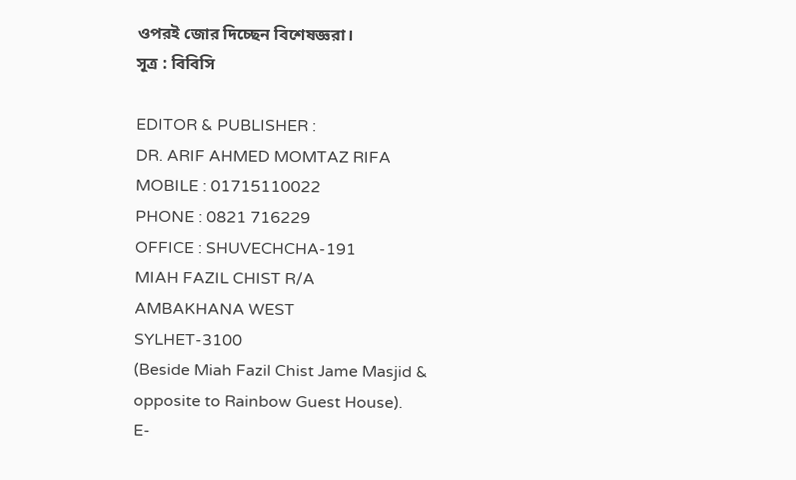ওপরই জোর দিচ্ছেন বিশেষজ্ঞরা।
সূত্র : বিবিসি

EDITOR & PUBLISHER :
DR. ARIF AHMED MOMTAZ RIFA
MOBILE : 01715110022
PHONE : 0821 716229
OFFICE : SHUVECHCHA-191
MIAH FAZIL CHIST R/A
AMBAKHANA WEST
SYLHET-3100
(Beside Miah Fazil Chist Jame Masjid & opposite to Rainbow Guest House).
E-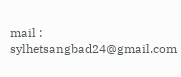mail : sylhetsangbad24@gmail.com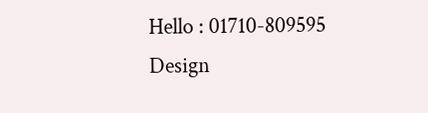Hello : 01710-809595
Design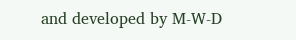and developed by M-W-D